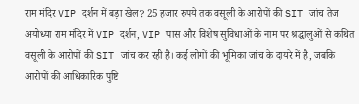राम मंदिर VIP दर्शन में बड़ा खेल? 25 हजार रुपये तक वसूली के आरोपों की SIT जांच तेज
अयोध्या राम मंदिर में VIP दर्शन, VIP पास और विशेष सुविधाओं के नाम पर श्रद्धालुओं से कथित वसूली के आरोपों की SIT जांच कर रही है। कई लोगों की भूमिका जांच के दायरे में है, जबकि आरोपों की आधिकारिक पुष्टि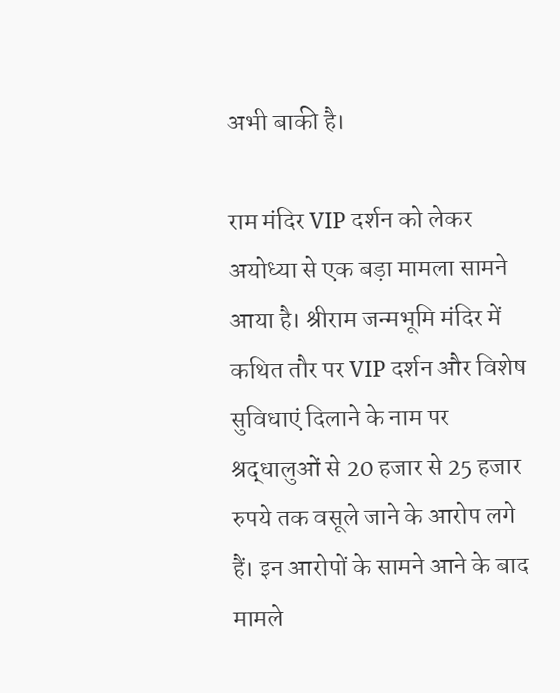अभी बाकी है।

राम मंदिर VIP दर्शन को लेकर अयोध्या से एक बड़ा मामला सामने आया है। श्रीराम जन्मभूमि मंदिर में कथित तौर पर VIP दर्शन और विशेष सुविधाएं दिलाने के नाम पर श्रद्धालुओं से 20 हजार से 25 हजार रुपये तक वसूले जाने के आरोप लगे हैं। इन आरोपों के सामने आने के बाद मामले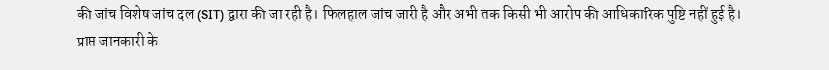की जांच विशेष जांच दल (SIT) द्वारा की जा रही है। फिलहाल जांच जारी है और अभी तक किसी भी आरोप की आधिकारिक पुष्टि नहीं हुई है।
प्राप्त जानकारी के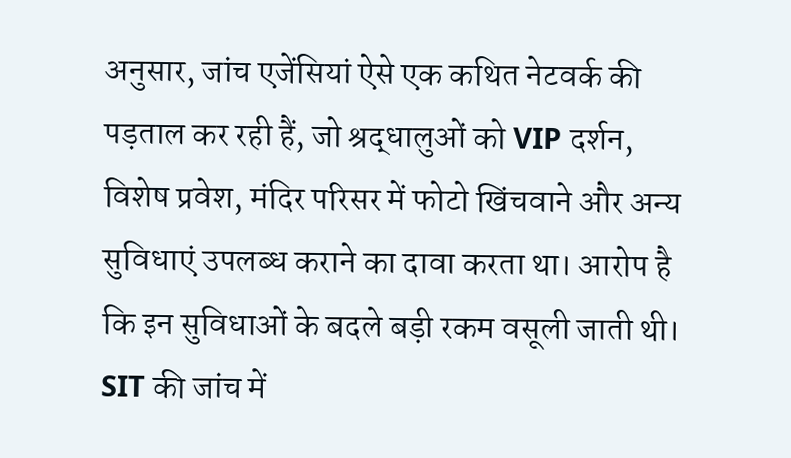अनुसार, जांच एजेंसियां ऐसे एक कथित नेटवर्क की पड़ताल कर रही हैं, जो श्रद्धालुओं को VIP दर्शन, विशेष प्रवेश, मंदिर परिसर में फोटो खिंचवाने और अन्य सुविधाएं उपलब्ध कराने का दावा करता था। आरोप है कि इन सुविधाओं के बदले बड़ी रकम वसूली जाती थी।
SIT की जांच में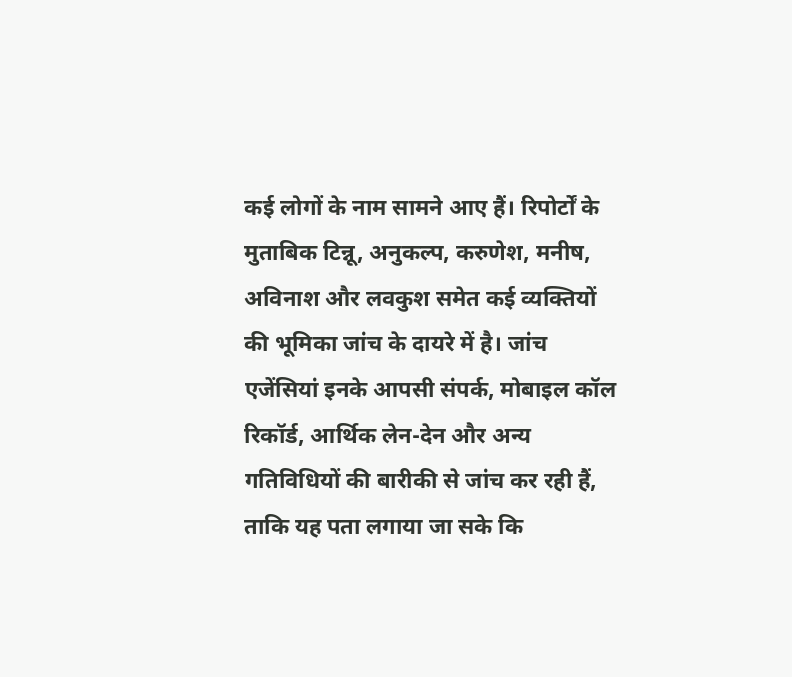कई लोगों के नाम सामने आए हैं। रिपोर्टों के मुताबिक टिन्नू, अनुकल्प, करुणेश, मनीष, अविनाश और लवकुश समेत कई व्यक्तियों की भूमिका जांच के दायरे में है। जांच एजेंसियां इनके आपसी संपर्क, मोबाइल कॉल रिकॉर्ड, आर्थिक लेन-देन और अन्य गतिविधियों की बारीकी से जांच कर रही हैं, ताकि यह पता लगाया जा सके कि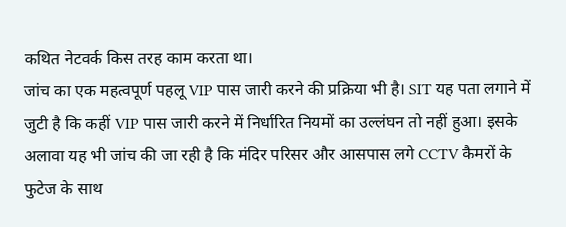कथित नेटवर्क किस तरह काम करता था।
जांच का एक महत्वपूर्ण पहलू VIP पास जारी करने की प्रक्रिया भी है। SIT यह पता लगाने में जुटी है कि कहीं VIP पास जारी करने में निर्धारित नियमों का उल्लंघन तो नहीं हुआ। इसके अलावा यह भी जांच की जा रही है कि मंदिर परिसर और आसपास लगे CCTV कैमरों के फुटेज के साथ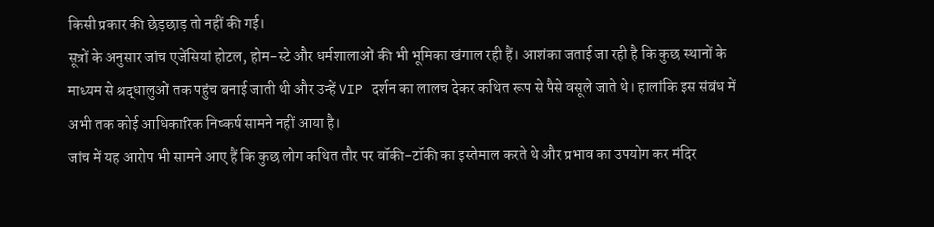किसी प्रकार की छेड़छाड़ तो नहीं की गई।
सूत्रों के अनुसार जांच एजेंसियां होटल, होम-स्टे और धर्मशालाओं की भी भूमिका खंगाल रही हैं। आशंका जताई जा रही है कि कुछ स्थानों के माध्यम से श्रद्धालुओं तक पहुंच बनाई जाती थी और उन्हें VIP दर्शन का लालच देकर कथित रूप से पैसे वसूले जाते थे। हालांकि इस संबंध में अभी तक कोई आधिकारिक निष्कर्ष सामने नहीं आया है।
जांच में यह आरोप भी सामने आए हैं कि कुछ लोग कथित तौर पर वॉकी-टॉकी का इस्तेमाल करते थे और प्रभाव का उपयोग कर मंदिर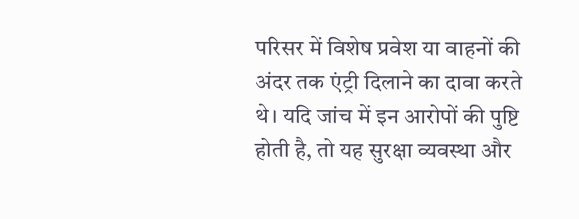परिसर में विशेष प्रवेश या वाहनों की अंदर तक एंट्री दिलाने का दावा करते थे। यदि जांच में इन आरोपों की पुष्टि होती है, तो यह सुरक्षा व्यवस्था और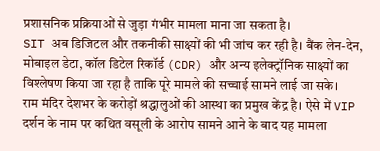प्रशासनिक प्रक्रियाओं से जुड़ा गंभीर मामला माना जा सकता है।
SIT अब डिजिटल और तकनीकी साक्ष्यों की भी जांच कर रही है। बैंक लेन-देन, मोबाइल डेटा, कॉल डिटेल रिकॉर्ड (CDR) और अन्य इलेक्ट्रॉनिक साक्ष्यों का विश्लेषण किया जा रहा है ताकि पूरे मामले की सच्चाई सामने लाई जा सके।
राम मंदिर देशभर के करोड़ों श्रद्धालुओं की आस्था का प्रमुख केंद्र है। ऐसे में VIP दर्शन के नाम पर कथित वसूली के आरोप सामने आने के बाद यह मामला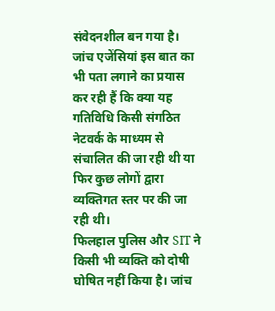संवेदनशील बन गया है। जांच एजेंसियां इस बात का भी पता लगाने का प्रयास कर रही हैं कि क्या यह गतिविधि किसी संगठित नेटवर्क के माध्यम से संचालित की जा रही थी या फिर कुछ लोगों द्वारा व्यक्तिगत स्तर पर की जा रही थी।
फिलहाल पुलिस और SIT ने किसी भी व्यक्ति को दोषी घोषित नहीं किया है। जांच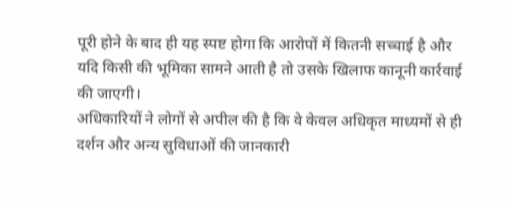पूरी होने के बाद ही यह स्पष्ट होगा कि आरोपों में कितनी सच्चाई है और यदि किसी की भूमिका सामने आती है तो उसके खिलाफ कानूनी कार्रवाई की जाएगी।
अधिकारियों ने लोगों से अपील की है कि वे केवल अधिकृत माध्यमों से ही दर्शन और अन्य सुविधाओं की जानकारी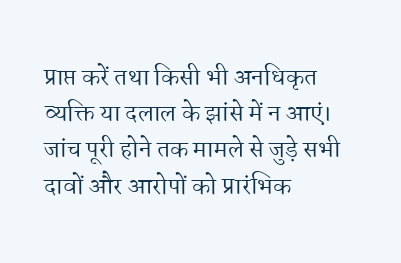प्राप्त करें तथा किसी भी अनधिकृत व्यक्ति या दलाल के झांसे में न आएं। जांच पूरी होने तक मामले से जुड़े सभी दावों और आरोपों को प्रारंभिक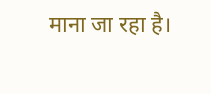माना जा रहा है।